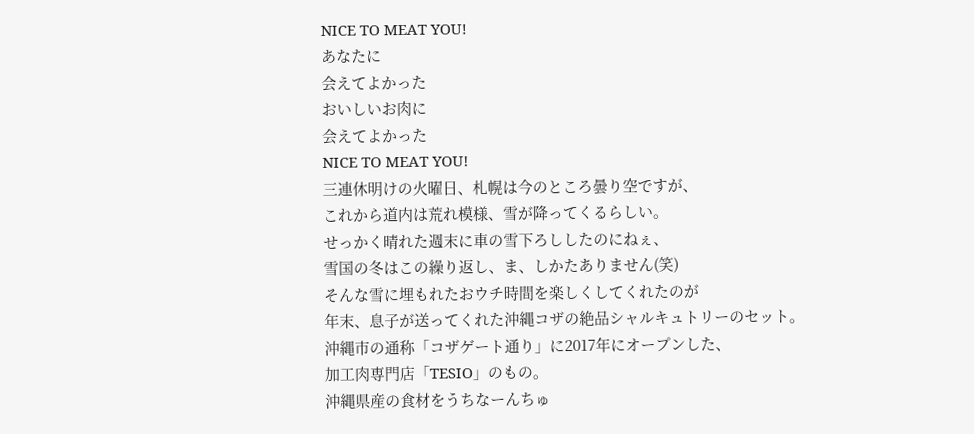NICE TO MEAT YOU!
あなたに
会えてよかった
おいしいお肉に
会えてよかった
NICE TO MEAT YOU!
三連休明けの火曜日、札幌は今のところ曇り空ですが、
これから道内は荒れ模様、雪が降ってくるらしい。
せっかく晴れた週末に車の雪下ろししたのにねぇ、
雪国の冬はこの繰り返し、ま、しかたありません(笑)
そんな雪に埋もれたおウチ時間を楽しくしてくれたのが
年末、息子が送ってくれた沖縄コザの絶品シャルキュトリーのセット。
沖縄市の通称「コザゲート通り」に2017年にオープンした、
加工肉専門店「TESIO」のもの。
沖縄県産の食材をうちなーんちゅ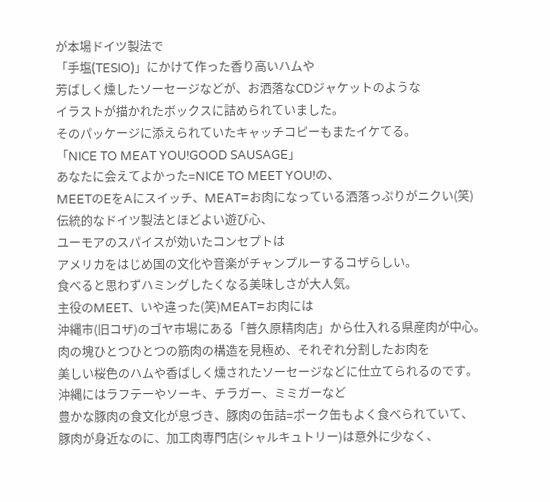が本場ドイツ製法で
「手塩(TESIO)」にかけて作った香り高いハムや
芳ばしく燻したソーセージなどが、お洒落なCDジャケットのような
イラストが描かれたボックスに詰められていました。
そのパッケージに添えられていたキャッチコピーもまたイケてる。
「NICE TO MEAT YOU!GOOD SAUSAGE」
あなたに会えてよかった=NICE TO MEET YOU!の、
MEETのEをAにスイッチ、MEAT=お肉になっている洒落っぷりがニクい(笑)
伝統的なドイツ製法とほどよい遊び心、
ユーモアのスパイスが効いたコンセプトは
アメリカをはじめ国の文化や音楽がチャンプルーするコザらしい。
食べると思わずハミングしたくなる美味しさが大人気。
主役のMEET、いや違った(笑)MEAT=お肉には
沖縄市(旧コザ)のゴヤ市場にある「普久原精肉店」から仕入れる県産肉が中心。
肉の塊ひとつひとつの筋肉の構造を見極め、それぞれ分割したお肉を
美しい桜色のハムや香ばしく燻されたソーセージなどに仕立てられるのです。
沖縄にはラフテーやソーキ、チラガー、ミミガーなど
豊かな豚肉の食文化が息づき、豚肉の缶詰=ポーク缶もよく食べられていて、
豚肉が身近なのに、加工肉専門店(シャルキュトリー)は意外に少なく、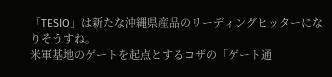「TESIO」は新たな沖縄県産品のリーディングヒッターになりそうすね。
米軍基地のゲートを起点とするコザの「ゲート通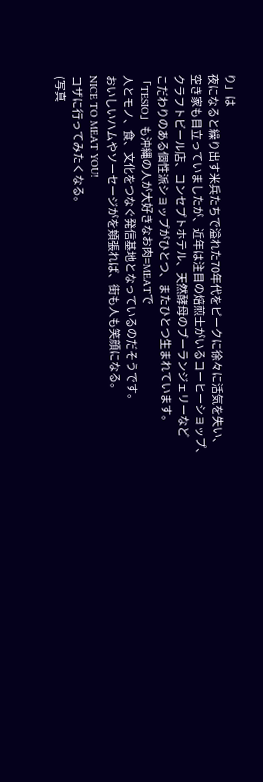り」は
夜になると繰り出す米兵たちで溢れた70年代をピークに徐々に活気を失い、
空き家も目立っていましたが、近年は注目の焙煎士がいるコーヒーショップ、
クラフトビール店、コンセプトホテル、天然酵母のブーランジェリーなど
こだわりのある個性派ショップがひとつ、またひとつ生まれています。
「TESIO」も沖縄の人が大好きなお肉=MEATで
人とモノ、食、文化をつなぐ発信基地となっているのだそうです。
おいしいハムやソーセージがを頬張れば、街も人も笑顔になる。
NICE TO MEAT YOU!
コザに行ってみたくなる。
(写真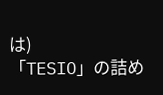は)
「TESIO」の詰め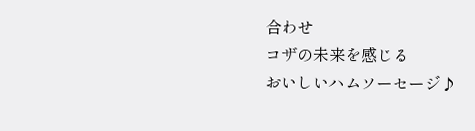合わせ
コザの未来を感じる
おいしいハムソーセージ♪